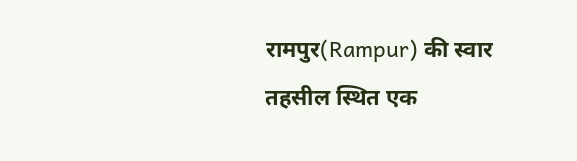रामपुर(Rampur) की स्वार तहसील स्थित एक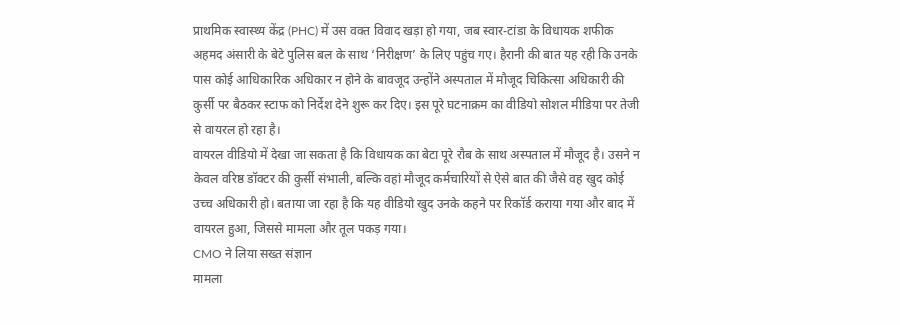प्राथमिक स्वास्थ्य केंद्र (PHC) में उस वक्त विवाद खड़ा हो गया, जब स्वार-टांडा के विधायक शफीक अहमद अंसारी के बेटे पुलिस बल के साथ ‘निरीक्षण’ के लिए पहुंच गए। हैरानी की बात यह रही कि उनके पास कोई आधिकारिक अधिकार न होने के बावजूद उन्होंने अस्पताल में मौजूद चिकित्सा अधिकारी की कुर्सी पर बैठकर स्टाफ को निर्देश देने शुरू कर दिए। इस पूरे घटनाक्रम का वीडियो सोशल मीडिया पर तेजी से वायरल हो रहा है।
वायरल वीडियो में देखा जा सकता है कि विधायक का बेटा पूरे रौब के साथ अस्पताल में मौजूद है। उसने न केवल वरिष्ठ डॉक्टर की कुर्सी संभाली, बल्कि वहां मौजूद कर्मचारियों से ऐसे बात की जैसे वह खुद कोई उच्च अधिकारी हो। बताया जा रहा है कि यह वीडियो खुद उनके कहने पर रिकॉर्ड कराया गया और बाद में वायरल हुआ, जिससे मामला और तूल पकड़ गया।
CMO ने लिया सख्त संज्ञान
मामला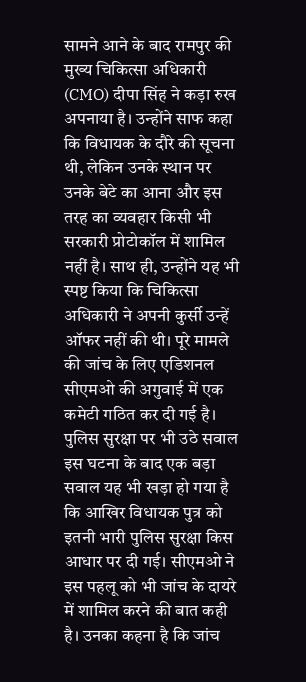सामने आने के बाद रामपुर की मुख्य चिकित्सा अधिकारी (CMO) दीपा सिंह ने कड़ा रुख अपनाया है। उन्होंने साफ कहा कि विधायक के दौरे की सूचना थी, लेकिन उनके स्थान पर उनके बेटे का आना और इस तरह का व्यवहार किसी भी सरकारी प्रोटोकॉल में शामिल नहीं है। साथ ही, उन्होंने यह भी स्पष्ट किया कि चिकित्सा अधिकारी ने अपनी कुर्सी उन्हें ऑफर नहीं की थी। पूरे मामले की जांच के लिए एडिशनल सीएमओ की अगुवाई में एक कमेटी गठित कर दी गई है।
पुलिस सुरक्षा पर भी उठे सवाल
इस घटना के बाद एक बड़ा सवाल यह भी खड़ा हो गया है कि आखिर विधायक पुत्र को इतनी भारी पुलिस सुरक्षा किस आधार पर दी गई। सीएमओ ने इस पहलू को भी जांच के दायरे में शामिल करने की बात कही है। उनका कहना है कि जांच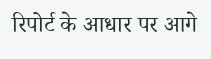रिपोर्ट के आधार पर आगे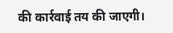की कार्रवाई तय की जाएगी।